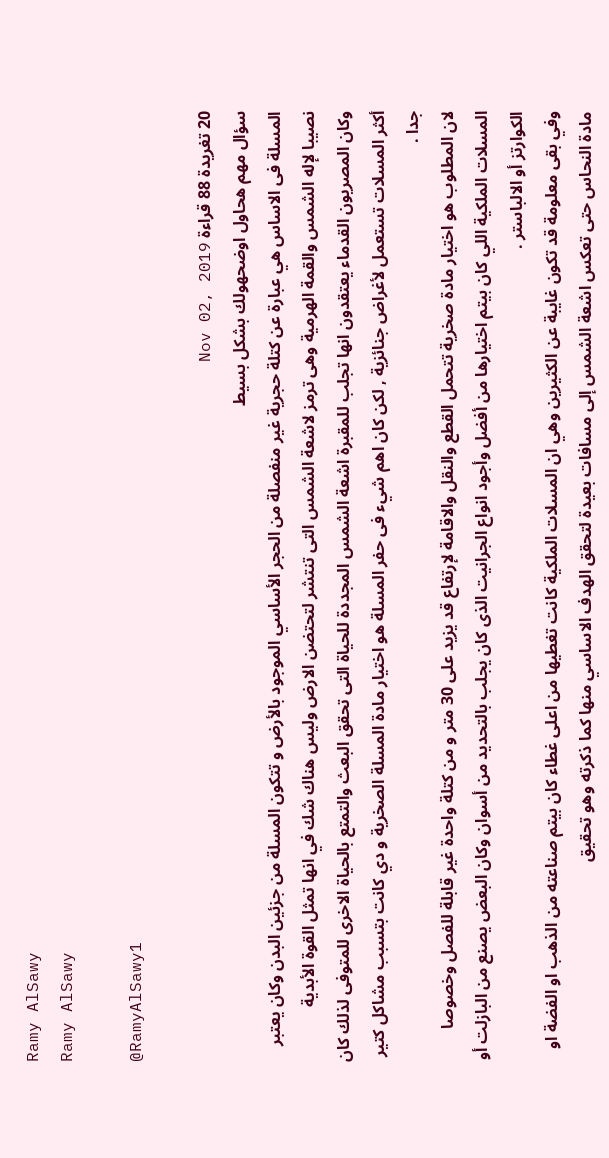Ramy AlSawy
Ramy AlSawy

@RamyAlSawy1

20 تغريدة 88 قراءة Nov 02, 2019
سؤال مهم هحاول اوضحهولك بشكل بسيط
المسلة فى الاساس هي عبارة عن كتلة حجرية غير منفصلة من الحجر الأساسي الموجود بالأرض و تتكون المسلة من جزئين البدن وكان يعتبر نصيبا لإله الشمس والقمة الهرمية وهى ترمز لاشعة الشمس التى تنتشر لتحتضن الارض وليس هناك شك في انها تمثل القوة الأبدية
وكان المصريون القدماء يعتقدون انها تجلب للمقبرة اشعة الشمس المجددة للحياة التى تحقق البعث والتمتع بالحياة الاخرى للمتوفى لذلك كان أكثر المسلات تستعمل لأغراض جنائزية , لكن كان اهم شيء فى حفر المسلة هو اختيار مادة المسلة الصخرية و دي كانت بتسبب مشاكل كتير جدا .
لان المطلوب هو اختيار مادة صخرية تتحمل القطع والنقل والاقامة لإرتفاع قد يزيد على 30 متر و من كتلة واحدة غير قابلة للفصل وخصوصا المسلات الملكية اللي كان بيتم اختيارها من أفضل وأجود انواع الجرانيت الذى كان يجلب بالتحديد من أسوان وكان البعض يصنع من البازلت أو الكوارتز أو الالباستر .
وفي بقى معلومة قد تكون غايبة عن الكثيرين وهي ان المسلات الملكية كانت تغطيها من اعلى غطاء كان بيتم صناعته من الذهب او الفضة او مادة النحاس حتى تعكس اشعة الشمس إلى مسافات بعيدة لتحقق الهدف الاساسي منها كما ذكرته وهو تحقيق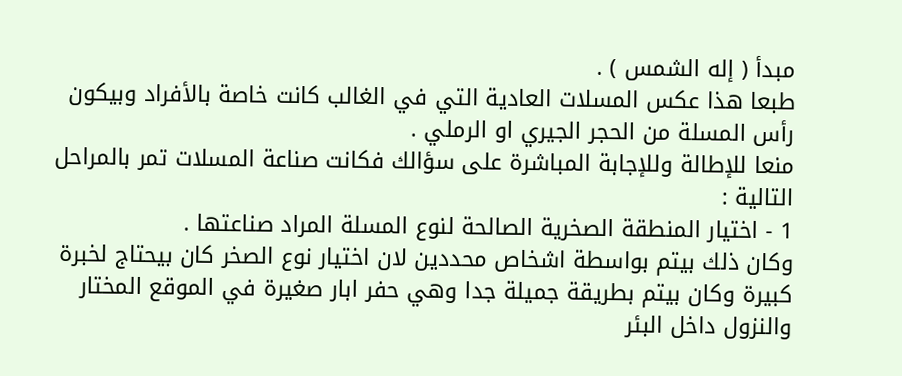مبدأ ( إله الشمس ) .
طبعا هذا عكس المسلات العادية التي في الغالب كانت خاصة بالأفراد وبيكون رأس المسلة من الحجر الجيري او الرملي .
منعا للإطالة وللإجابة المباشرة على سؤالك فكانت صناعة المسلات تمر بالمراحل التالية :
1 - اختيار المنطقة الصخرية الصالحة لنوع المسلة المراد صناعتها .
وكان ذلك بيتم بواسطة اشخاص محددين لان اختيار نوع الصخر كان بيحتاج لخبرة كبيرة وكان بيتم بطريقة جميلة جدا وهي حفر ابار صغيرة في الموقع المختار والنزول داخل البئر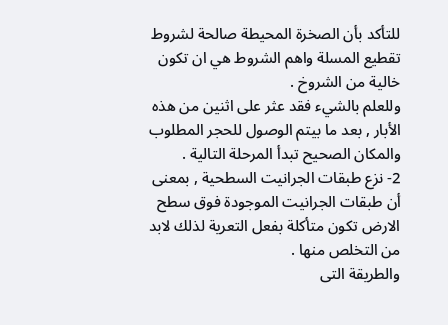للتأكد بأن الصخرة المحيطة صالحة لشروط تقطيع المسلة واهم الشروط هي ان تكون خالية من الشروخ .
وللعلم بالشيء فقد عثر على اثنين من هذه الأبار , بعد ما بيتم الوصول للحجر المطلوب والمكان الصحيح تبدأ المرحلة التالية .
2- نزع طبقات الجرانيت السطحية , بمعنى أن طبقات الجرانيت الموجودة فوق سطح الارض تكون متأكلة بفعل التعرية لذلك لابد من التخلص منها .
والطريقة التى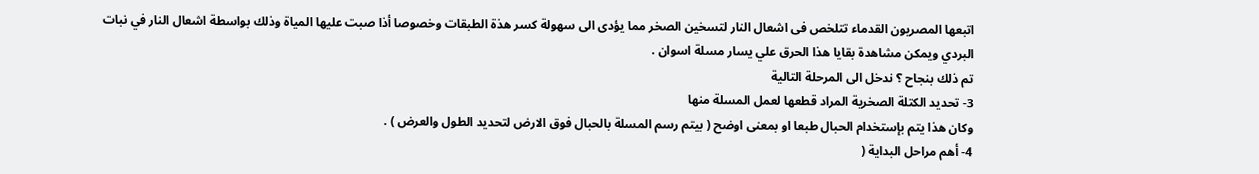اتبعها المصريون القدماء تتلخص فى اشعال النار لتسخين الصخر مما يؤدى الى سهولة كسر هذة الطبقات وخصوصا أذا صبت عليها المياة وذلك بواسطة اشعال النار في نبات البردي ويمكن مشاهدة بقايا هذا الحرق علي يسار مسلة اسوان .
تم ذلك بنجاح ؟ ندخل الى المرحلة التالية
3- تحديد الكتلة الصخرية المراد قطعها لعمل المسلة منها
وكان هذا يتم بإستخدام الحبال طبعا او بمعنى اوضح ( بيتم رسم المسلة بالحبال فوق الارض لتحديد الطول والعرض ) .
4- أهم مراحل البداية (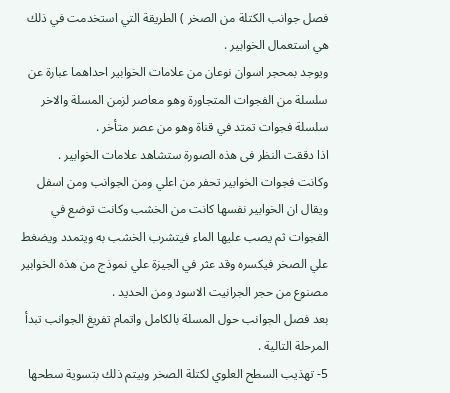فصل جوانب الكتلة من الصخر ) الطريقة التي استخدمت في ذلك هي استعمال الخوابير .
ويوجد بمحجر اسوان نوعان من علامات الخوابير احداهما عبارة عن سلسلة من الفجوات المتجاورة وهو معاصر لزمن المسلة والاخر سلسلة فجوات تمتد في قناة وهو من عصر متأخر .
اذا دققت النظر فى هذه الصورة ستشاهد علامات الخوابير .
وكانت فجوات الخوابير تحفر من اعلي ومن الجوانب ومن اسفل ويقال ان الخوابير نفسها كانت من الخشب وكانت توضع في الفجوات ثم يصب عليها الماء فيتشرب الخشب به ويتمدد ويضغط علي الصخر فيكسره وقد عثر في الجيزة علي نموذج من هذه الخوابير مصنوع من حجر الجرانيت الاسود ومن الحديد .
بعد فصل الجوانب حول المسلة بالكامل واتمام تفريغ الجوانب تبدأ المرحلة التالية .
5- تهذيب السطح العلوي لكتلة الصخر وبيتم ذلك بتسوية سطحها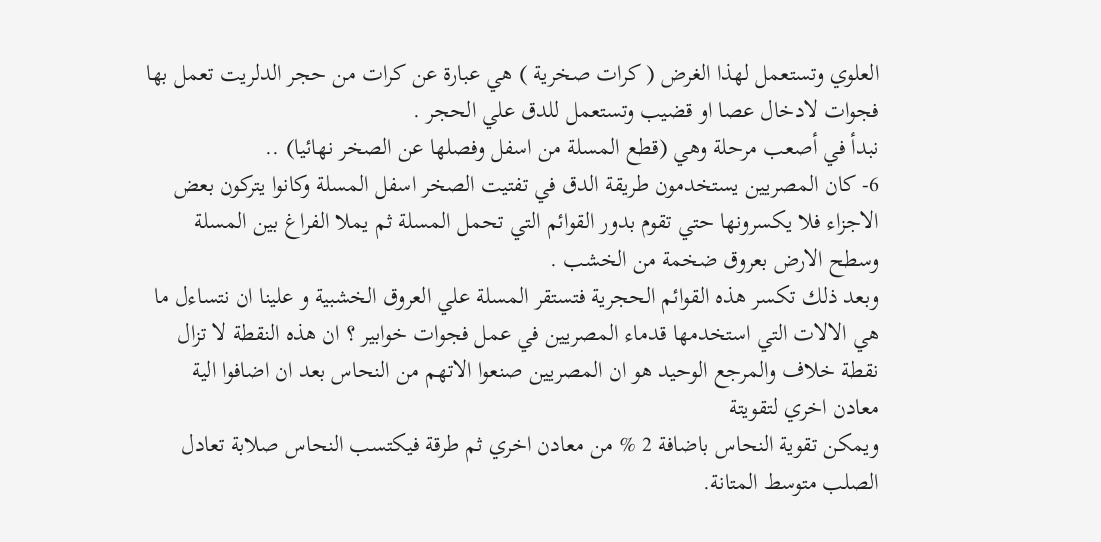العلوي وتستعمل لهذا الغرض ( كرات صخرية ) هي عبارة عن كرات من حجر الدلريت تعمل بها فجوات لادخال عصا او قضيب وتستعمل للدق علي الحجر .
نبدأ في أصعب مرحلة وهي (قطع المسلة من اسفل وفصلها عن الصخر نهائيا) ..
6- كان المصريين يستخدمون طريقة الدق في تفتيت الصخر اسفل المسلة وكانوا يتركون بعض الاجزاء فلا يكسرونها حتي تقوم بدور القوائم التي تحمل المسلة ثم يملا الفراغ بين المسلة وسطح الارض بعروق ضخمة من الخشب .
وبعد ذلك تكسر هذه القوائم الحجرية فتستقر المسلة علي العروق الخشبية و علينا ان نتساءل ما هي الالات التي استخدمها قدماء المصريين في عمل فجوات خوابير ؟ ان هذه النقطة لا تزال نقطة خلاف والمرجع الوحيد هو ان المصريين صنعوا الاتهم من النحاس بعد ان اضافوا الية معادن اخري لتقويتة
ويمكن تقوية النحاس باضافة 2 % من معادن اخري ثم طرقة فيكتسب النحاس صلابة تعادل الصلب متوسط المتانة.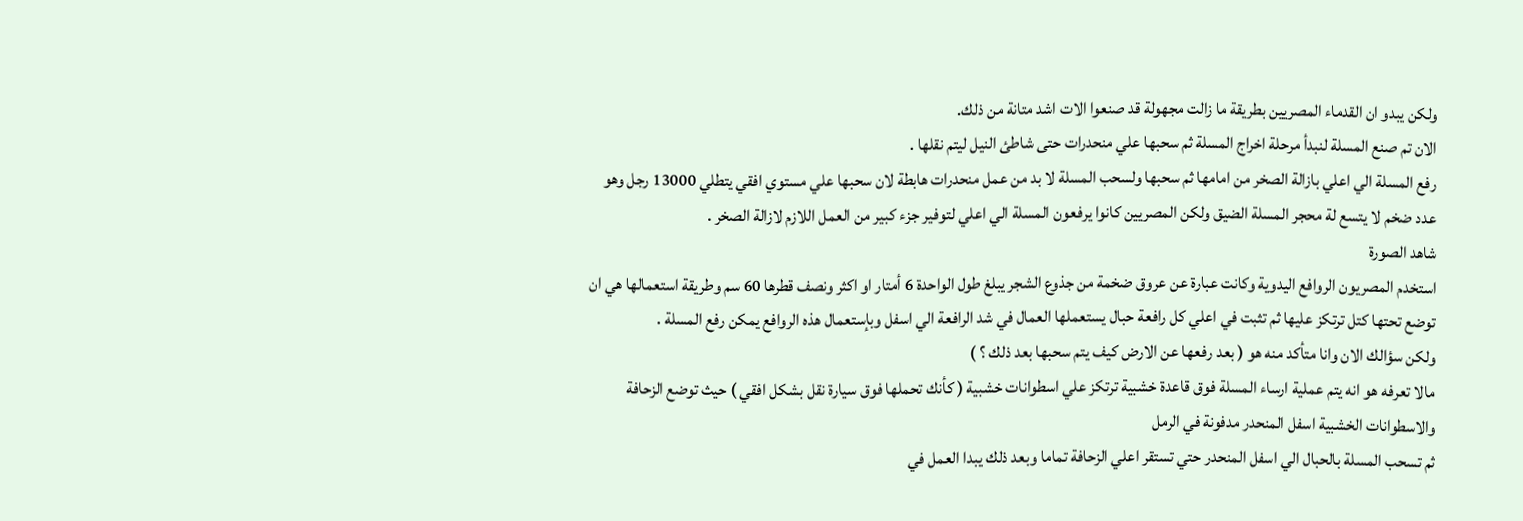ولكن يبدو ان القدماء المصريين بطريقة ما زالت مجهولة قد صنعوا الات اشد متانة من ذلك.
الان تم صنع المسلة لنبدأ مرحلة اخراج المسلة ثم سحبها علي منحدرات حتى شاطئ النيل ليتم نقلها .
رفع المسلة الي اعلي بازالة الصخر من امامها ثم سحبها ولسحب المسلة لا بد من عمل منحدرات هابطة لان سحبها علي مستوي افقي يتطلي 13000 رجل وهو عدد ضخم لا يتسع لة محجر المسلة الضيق ولكن المصريين كانوا يرفعون المسلة الي اعلي لتوفير جزء كبير من العمل اللازم لازالة الصخر .
شاهد الصورة
استخدم المصريون الروافع اليدوية وكانت عبارة عن عروق ضخمة من جذوع الشجر يبلغ طول الواحدة 6 أمتار او اكثر ونصف قطرها 60 سم وطريقة استعمالها هي ان توضع تحتها كتل ترتكز عليها ثم تثبت في اعلي كل رافعة حبال يستعملها العمال في شد الرافعة الي اسفل وبإستعمال هذه الروافع يمكن رفع المسلة .
ولكن سؤالك الان وانا متأكد منه هو ( بعد رفعها عن الارض كيف يتم سحبها بعد ذلك ؟ )
مالا تعرفه هو انه يتم عملية ارساء المسلة فوق قاعدة خشبية ترتكز علي اسطوانات خشبية ( كأنك تحملها فوق سيارة نقل بشكل افقي ) حيث توضع الزحافة والاسطوانات الخشبية اسفل المنحدر مدفونة في الرمل
ثم تسحب المسلة بالحبال الي اسفل المنحدر حتي تستقر اعلي الزحافة تماما وبعد ذلك يبدا العمل في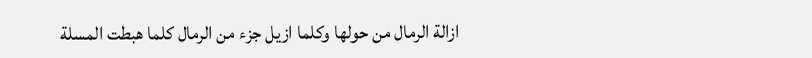ازالة الرمال من حولها وكلما ازيل جزء من الرمال كلما هبطت المسلة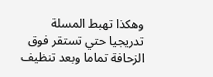وهكذا تهبط المسلة تدريجيا حتي تستقر فوق الزحافة تماما وبعد تنظيف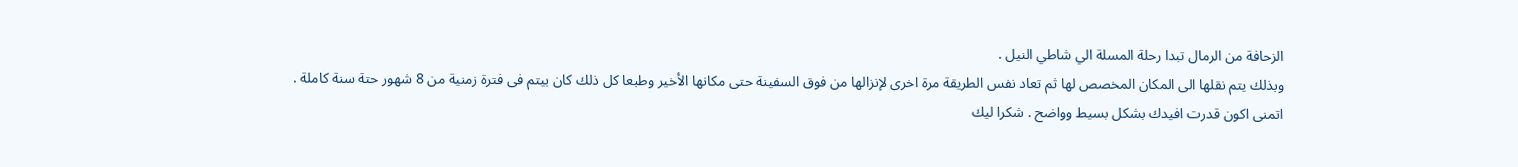الزحافة من الرمال تبدا رحلة المسلة الي شاطي النيل .
وبذلك يتم نقلها الى المكان المخصص لها ثم تعاد نفس الطريقة مرة اخرى لإنزالها من فوق السفينة حتى مكانها الأخير وطبعا كل ذلك كان بيتم فى فترة زمنية من 8 شهور حتة سنة كاملة .
اتمنى اكون قدرت افيدك بشكل بسيط وواضح . شكرا ليك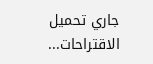جاري تحميل الاقتراحات...